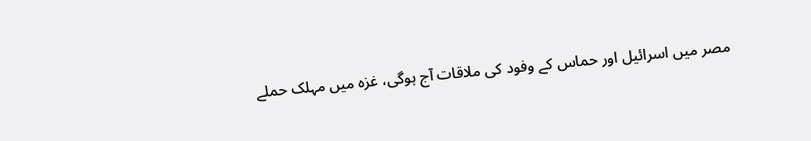مصر میں اسرائیل اور حماس کے وفود کی ملاقات آج ہوگی، غزہ میں مہلک حملے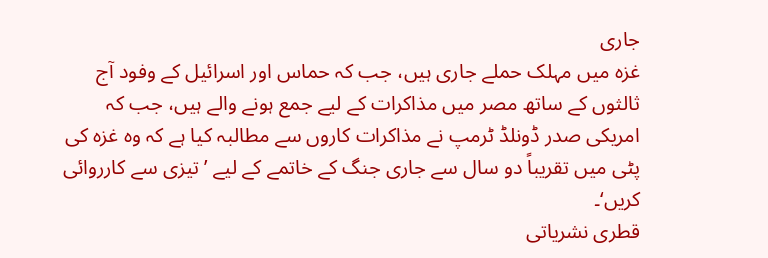جاری
غزہ میں مہلک حملے جاری ہیں، جب کہ حماس اور اسرائیل کے وفود آج ثالثوں کے ساتھ مصر میں مذاکرات کے لیے جمع ہونے والے ہیں، جب کہ امریکی صدر ڈونلڈ ٹرمپ نے مذاکرات کاروں سے مطالبہ کیا ہے کہ وہ غزہ کی پٹی میں تقریباً دو سال سے جاری جنگ کے خاتمے کے لیے ’تیزی سے کارروائی کریں‘۔
قطری نشریاتی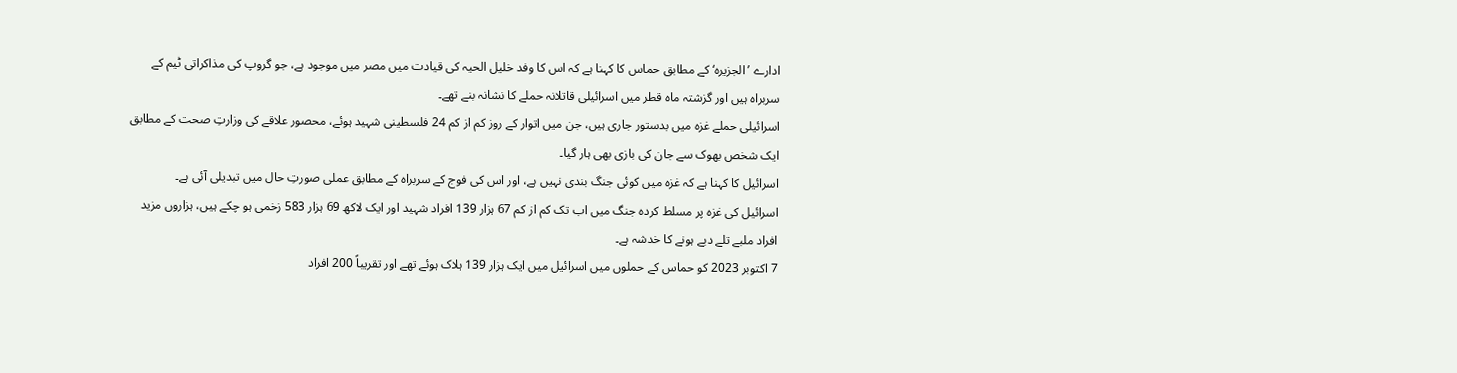ادارے ’الجزیرہ‘ کے مطابق حماس کا کہنا ہے کہ اس کا وفد خلیل الحیہ کی قیادت میں مصر میں موجود ہے، جو گروپ کی مذاکراتی ٹیم کے سربراہ ہیں اور گزشتہ ماہ قطر میں اسرائیلی قاتلانہ حملے کا نشانہ بنے تھے۔
اسرائیلی حملے غزہ میں بدستور جاری ہیں، جن میں اتوار کے روز کم از کم 24 فلسطینی شہید ہوئے، محصور علاقے کی وزارتِ صحت کے مطابق ایک شخص بھوک سے جان کی بازی بھی ہار گیا۔
اسرائیل کا کہنا ہے کہ غزہ میں کوئی جنگ بندی نہیں ہے، اور اس کی فوج کے سربراہ کے مطابق عملی صورتِ حال میں تبدیلی آئی ہے۔
اسرائیل کی غزہ پر مسلط کردہ جنگ میں اب تک کم از کم 67 ہزار 139 افراد شہید اور ایک لاکھ 69 ہزار 583 زخمی ہو چکے ہیں، ہزاروں مزید افراد ملبے تلے دبے ہونے کا خدشہ ہے۔
7 اکتوبر 2023 کو حماس کے حملوں میں اسرائیل میں ایک ہزار 139 ہلاک ہوئے تھے اور تقریباً 200 افراد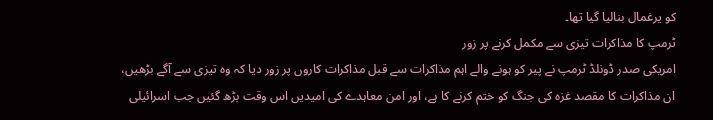کو یرغمال بنالیا گیا تھا۔
ٹرمپ کا مذاکرات تیزی سے مکمل کرنے پر زور
امریکی صدر ڈونلڈ ٹرمپ نے پیر کو ہونے والے اہم مذاکرات سے قبل مذاکرات کاروں پر زور دیا کہ وہ تیزی سے آگے بڑھیں، ان مذاکرات کا مقصد غزہ کی جنگ کو ختم کرنے کا ہے، اور امن معاہدے کی امیدیں اس وقت بڑھ گئیں جب اسرائیلی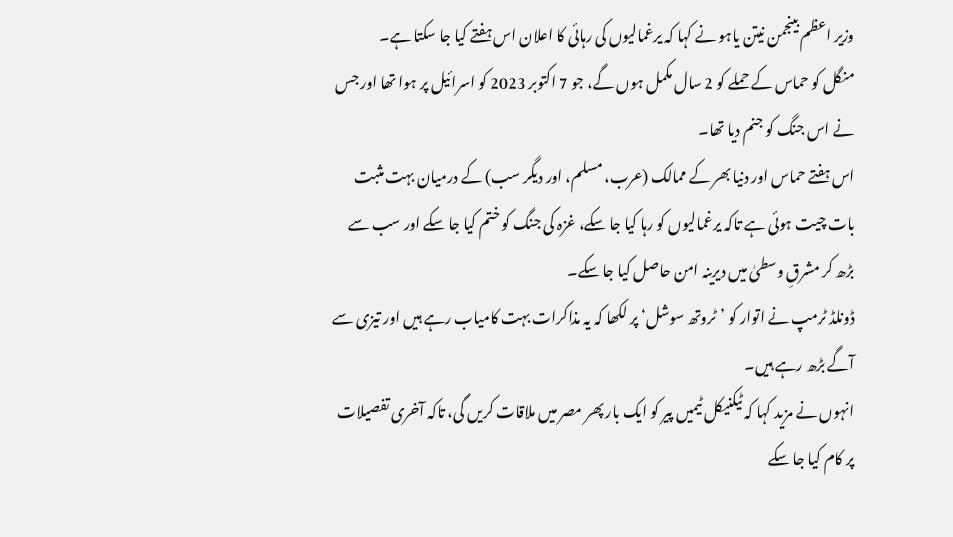وزیر اعظم بینجمن نیتن یاہو نے کہا کہ یرغمالیوں کی رہائی کا اعلان اس ہفتے کیا جا سکتا ہے۔
منگل کو حماس کے حملے کو 2 سال مکمل ہوں گے، جو 7 اکتوبر 2023 کو اسرائیل پر ہوا تھا اور جس نے اس جنگ کو جنم دیا تھا۔
اس ہفتے حماس اور دنیا بھر کے ممالک (عرب، مسلم، اور دیگر سب) کے درمیان بہت مثبت بات چیت ہوئی ہے تاکہ یرغمالیوں کو رہا کیا جا سکے، غزہ کی جنگ کو ختم کیا جا سکے اور سب سے بڑھ کر مشرقِ وسطیٰ میں دیرینہ امن حاصل کیا جا سکے۔
ڈونلڈ ٹرمپ نے اتوار کو ’ٹروتھ سوشل‘ پر لکھا کہ یہ مذاکرات بہت کامیاب رہے ہیں اور تیزی سے آگے بڑھ رہے ہیں۔
انہوں نے مزید کہا کہ ٹیکنیکل ٹیمیں پیر کو ایک بار پھر مصر میں ملاقات کریں گی، تاکہ آخری تفصیلات پر کام کیا جا سکے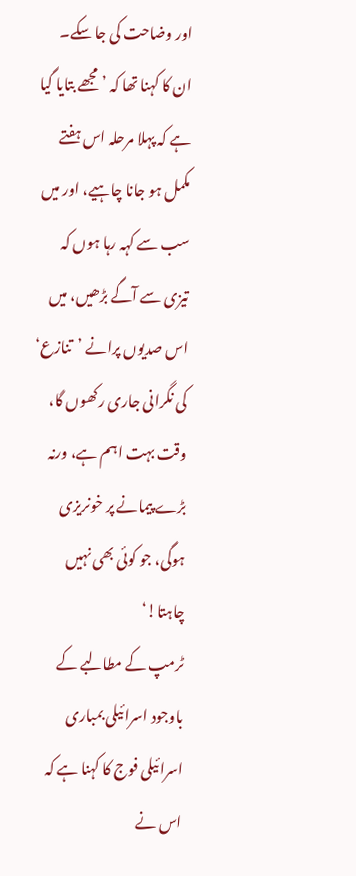اور وضاحت کی جا سکے۔
ان کا کہنا تھا کہ ’مجھے بتایا گیا ہے کہ پہلا مرحلہ اس ہفتے مکمل ہو جانا چاہیے، اور میں سب سے کہہ رہا ہوں کہ تیزی سے آگے بڑھیں، میں اس صدیوں پرانے ’تنازع‘ کی نگرانی جاری رکھوں گا، وقت بہت اہم ہے، ورنہ بڑے پیمانے پر خونریزی ہوگی، جو کوئی بھی نہیں چاہتا!‘
ٹرمپ کے مطالبے کے باوجود اسرائیلی بمباری
اسرائیلی فوج کا کہنا ہے کہ اس نے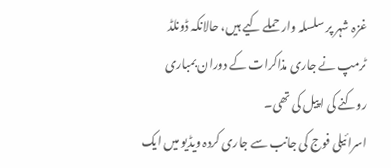غزہ شہر پر سلسلہ وار حملے کیے ہیں، حالانکہ ڈونلڈ ٹرمپ نے جاری مذاکرات کے دوران بمباری روکنے کی اپیل کی تھی۔
اسرائیلی فوج کی جانب سے جاری کردہ ویڈیو میں ایک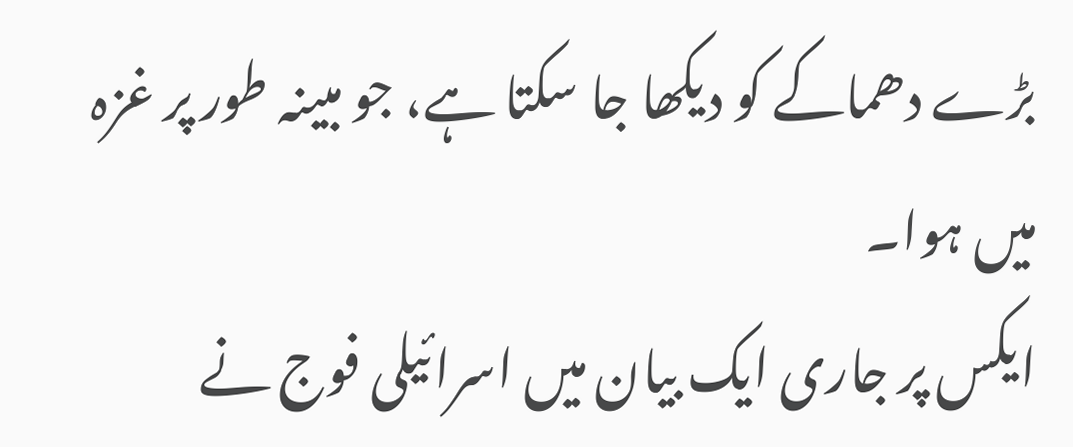بڑے دھماکے کو دیکھا جا سکتا ہے، جو مبینہ طور پر غزہ میں ہوا۔
ایکس پر جاری ایک بیان میں اسرائیلی فوج نے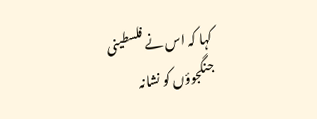کہا کہ اس نے فلسطینی جنگجوؤں کو نشانہ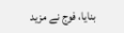بنایا، فوج نے مزید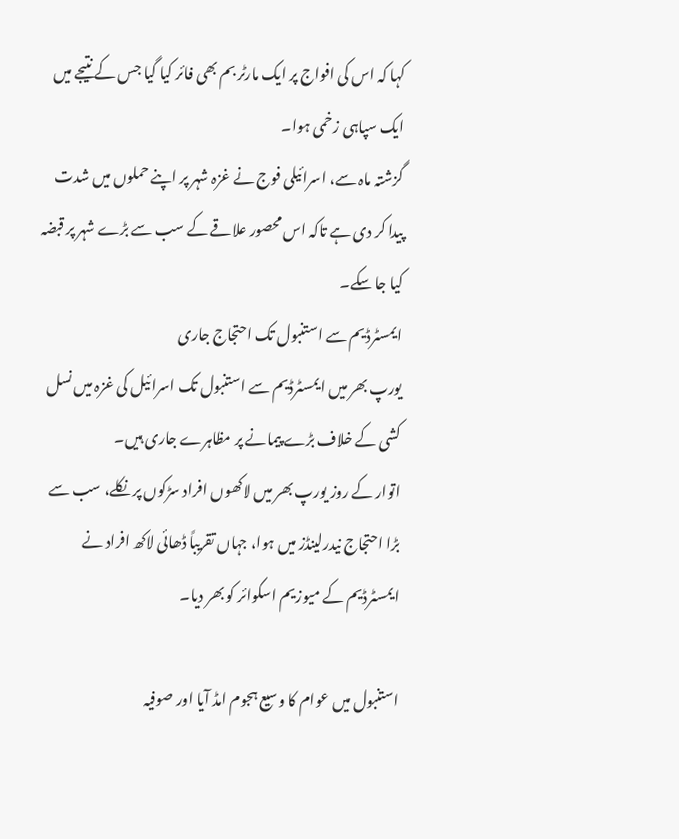کہا کہ اس کی افواج پر ایک مارٹر بم بھی فائر کیا گیا جس کے نتیجے میں ایک سپاہی زخمی ہوا۔
گزشتہ ماہ سے، اسرائیلی فوج نے غزہ شہر پر اپنے حملوں میں شدت پیدا کر دی ہے تاکہ اس محصور علاقے کے سب سے بڑے شہر پر قبضہ کیا جا سکے۔
ایمسٹرڈیم سے استنبول تک احتجاج جاری
یورپ بھر میں ایمسٹرڈیم سے استنبول تک اسرائیل کی غزہ میں نسل کشی کے خلاف بڑے پیمانے پر مظاہرے جاری ہیں۔
اتوار کے روز یورپ بھر میں لاکھوں افراد سڑکوں پر نکلے، سب سے بڑا احتجاج نیدرلینڈز میں ہوا، جہاں تقریباً ڈھائی لاکھ افراد نے ایمسٹرڈیم کے میوزیم اسکوائر کو بھر دیا۔

استنبول میں عوام کا وسیع ہجوم امڈ آیا اور صوفیہ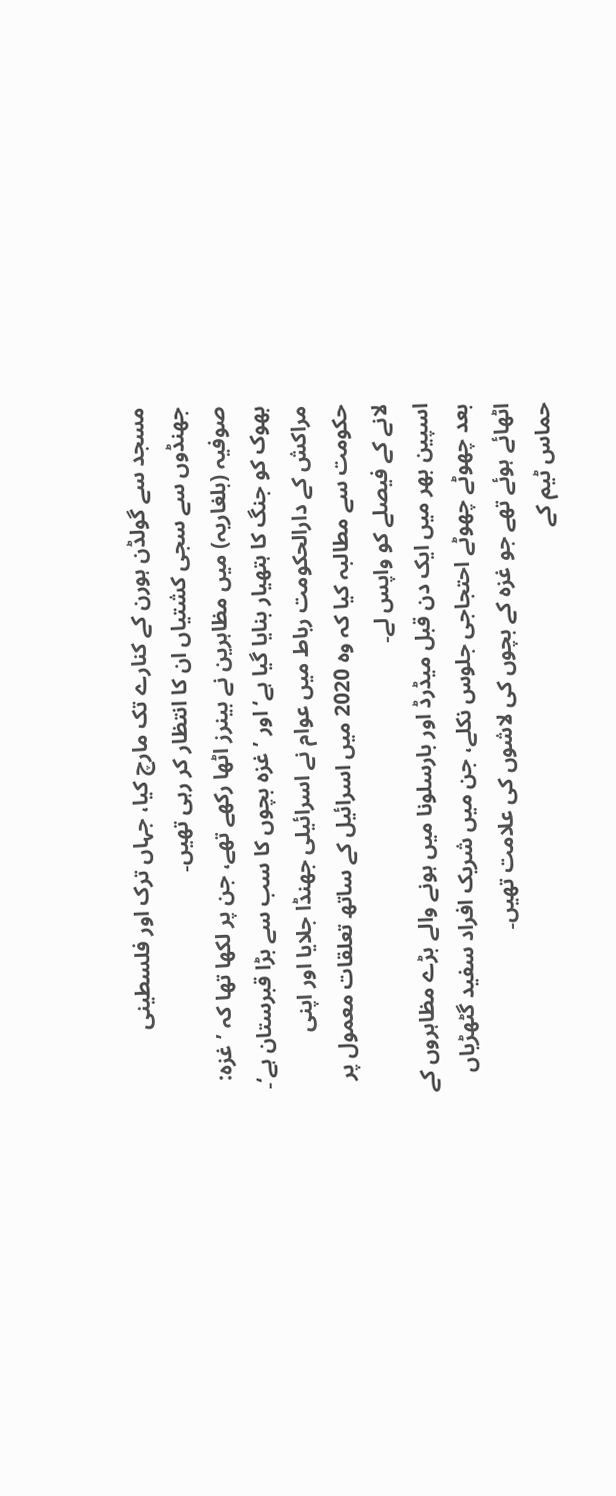مسجد سے گولڈن ہورن کے کنارے تک مارچ کیا، جہاں ترک اور فلسطینی جھنڈوں سے سجی کشتیاں ان کا انتظار کر رہی تھیں۔
صوفیہ (بلغاریہ) میں مظاہرین نے بینرز اٹھا رکھے تھے، جن پر لکھا تھا کہ ’غزہ: بھوک کو جنگ کا ہتھیار بنایا گیا ہے‘ اور ’غزہ بچوں کا سب سے بڑا قبرستان ہے‘۔
مراکش کے دارالحکومت رباط میں عوام نے اسرائیلی جھنڈا جلایا اور اپنی حکومت سے مطالبہ کیا کہ وہ 2020 میں اسرائیل کے ساتھ تعلقات معمول پر لانے کے فیصلے کو واپس لے۔
اسپین بھر میں ایک دن قبل میڈرڈ اور بارسلونا میں ہونے والے بڑے مظاہروں کے بعد چھوٹے چھوٹے احتجاجی جلوس نکلے، جن میں شریک افراد سفید گٹھڑیاں اٹھائے ہوئے تھے جو غزہ کے بچوں کی لاشوں کی علامت تھیں۔
حماس ٹیم کے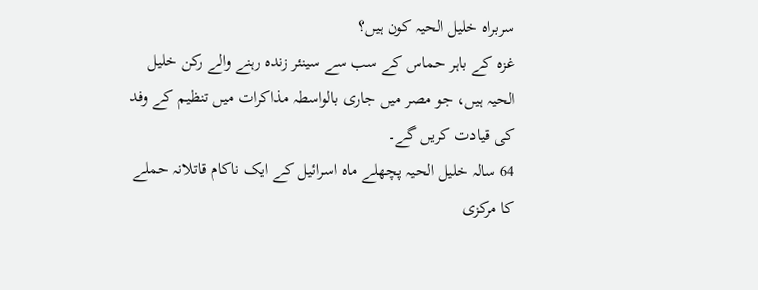سربراہ خلیل الحیہ کون ہیں؟
غزہ کے باہر حماس کے سب سے سینئر زندہ رہنے والے رکن خلیل الحیہ ہیں، جو مصر میں جاری بالواسطہ مذاکرات میں تنظیم کے وفد کی قیادت کریں گے۔
64 سالہ خلیل الحیہ پچھلے ماہ اسرائیل کے ایک ناکام قاتلانہ حملے کا مرکزی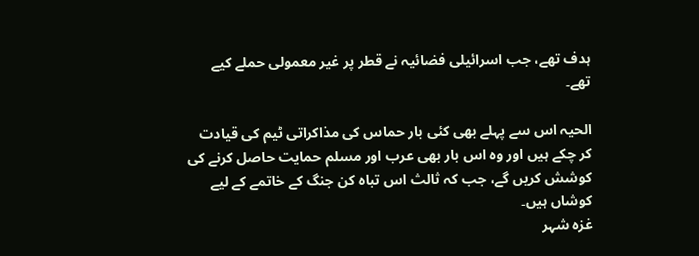ہدف تھے، جب اسرائیلی فضائیہ نے قطر پر غیر معمولی حملے کیے تھے۔

الحیہ اس سے پہلے بھی کئی بار حماس کی مذاکراتی ٹیم کی قیادت کر چکے ہیں اور وہ اس بار بھی عرب اور مسلم حمایت حاصل کرنے کی کوشش کریں گے، جب کہ ثالث اس تباہ کن جنگ کے خاتمے کے لیے کوشاں ہیں۔
غزہ شہر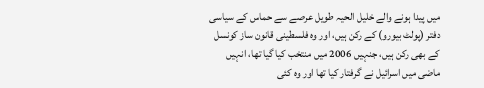میں پیدا ہونے والے خلیل الحیہ طویل عرصے سے حماس کے سیاسی دفتر (پولٹ بیورو) کے رکن ہیں، اور وہ فلسطینی قانون ساز کونسل کے بھی رکن ہیں، جنہیں 2006 میں منتخب کیا گیا تھا، انہیں ماضی میں اسرائیل نے گرفتار کیا تھا اور وہ کئی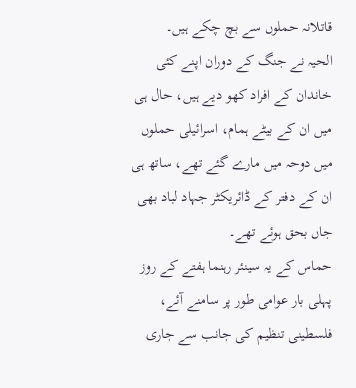قاتلانہ حملوں سے بچ چکے ہیں۔
الحیہ نے جنگ کے دوران اپنے کئی خاندان کے افراد کھو دیے ہیں، حال ہی میں ان کے بیٹے ہمام، اسرائیلی حملوں میں دوحہ میں مارے گئے تھے، ساتھ ہی ان کے دفتر کے ڈائریکٹر جہاد لباد بھی جاں بحق ہوئے تھے۔
حماس کے یہ سینئر رہنما ہفتے کے روز پہلی بار عوامی طور پر سامنے آئے، فلسطینی تنظیم کی جانب سے جاری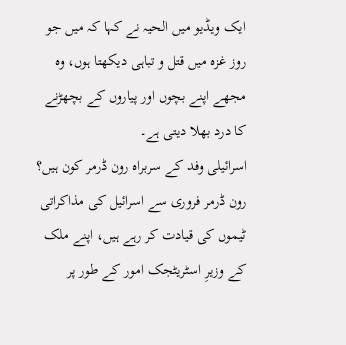ایک ویڈیو میں الحیہ نے کہا کہ میں جو روز غزہ میں قتل و تباہی دیکھتا ہوں، وہ مجھے اپنے بچوں اور پیاروں کے بچھڑنے کا درد بھلا دیتی ہے۔
اسرائیلی وفد کے سربراہ رون ڈرمر کون ہیں؟
رون ڈرمر فروری سے اسرائیل کی مذاکراتی ٹیموں کی قیادت کر رہے ہیں، اپنے ملک کے وزیرِ اسٹریٹجک امور کے طور پر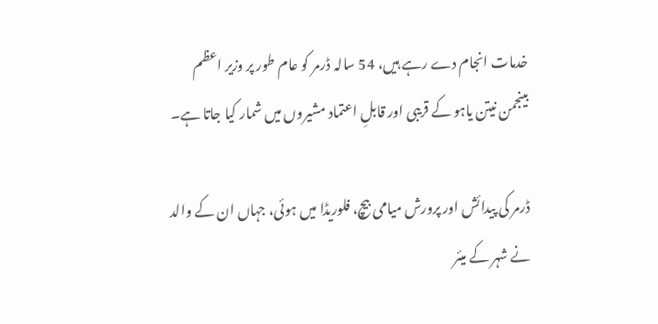خدمات انجام دے رہے ہیں، 54 سالہ ڈرمر کو عام طور پر وزیر اعظم بینجمن نیتن یاہو کے قریبی اور قابلِ اعتماد مشیروں میں شمار کیا جاتا ہے۔

ڈرمر کی پیدائش اور پرورش میامی بیچ، فلوریڈا میں ہوئی، جہاں ان کے والد نے شہر کے میئر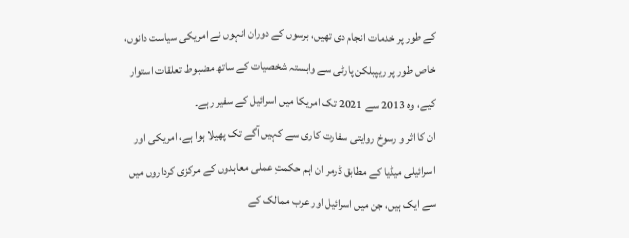کے طور پر خدمات انجام دی تھیں، برسوں کے دوران انہوں نے امریکی سیاست دانوں، خاص طور پر ریپبلکن پارٹی سے وابستہ شخصیات کے ساتھ مضبوط تعلقات استوار کیے، وہ 2013 سے 2021 تک امریکا میں اسرائیل کے سفیر رہے۔
ان کا اثر و رسوخ روایتی سفارت کاری سے کہیں آگے تک پھیلا ہوا ہے، امریکی اور اسرائیلی میڈیا کے مطابق ڈرمر ان اہم حکمتِ عملی معاہدوں کے مرکزی کرداروں میں سے ایک ہیں، جن میں اسرائیل اور عرب ممالک کے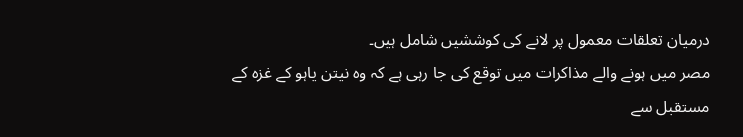درمیان تعلقات معمول پر لانے کی کوششیں شامل ہیں۔
مصر میں ہونے والے مذاکرات میں توقع کی جا رہی ہے کہ وہ نیتن یاہو کے غزہ کے مستقبل سے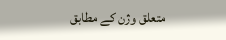متعلق وژن کے مطابق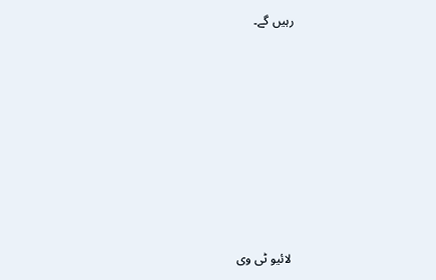رہیں گے۔













لائیو ٹی وی